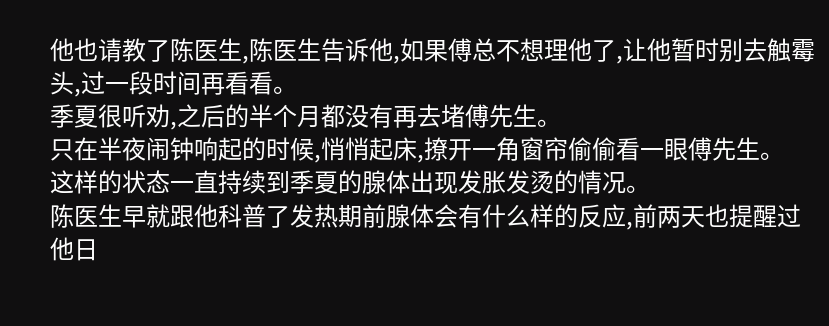他也请教了陈医生,陈医生告诉他,如果傅总不想理他了,让他暂时别去触霉头,过一段时间再看看。
季夏很听劝,之后的半个月都没有再去堵傅先生。
只在半夜闹钟响起的时候,悄悄起床,撩开一角窗帘偷偷看一眼傅先生。
这样的状态一直持续到季夏的腺体出现发胀发烫的情况。
陈医生早就跟他科普了发热期前腺体会有什么样的反应,前两天也提醒过他日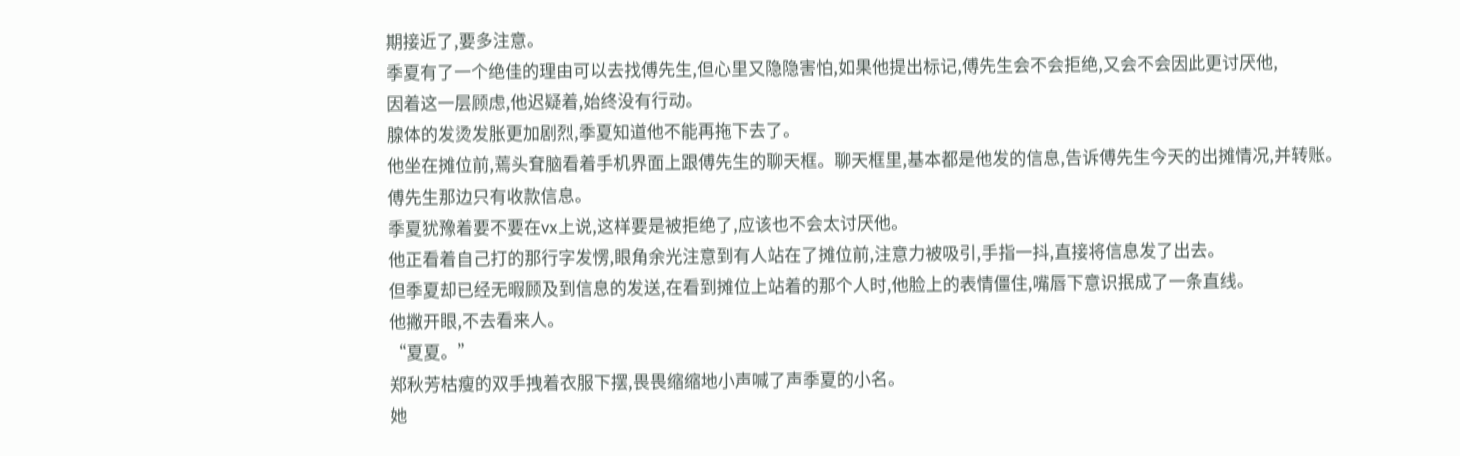期接近了,要多注意。
季夏有了一个绝佳的理由可以去找傅先生,但心里又隐隐害怕,如果他提出标记,傅先生会不会拒绝,又会不会因此更讨厌他,
因着这一层顾虑,他迟疑着,始终没有行动。
腺体的发烫发胀更加剧烈,季夏知道他不能再拖下去了。
他坐在摊位前,蔫头耷脑看着手机界面上跟傅先生的聊天框。聊天框里,基本都是他发的信息,告诉傅先生今天的出摊情况,并转账。
傅先生那边只有收款信息。
季夏犹豫着要不要在vx上说,这样要是被拒绝了,应该也不会太讨厌他。
他正看着自己打的那行字发愣,眼角余光注意到有人站在了摊位前,注意力被吸引,手指一抖,直接将信息发了出去。
但季夏却已经无暇顾及到信息的发送,在看到摊位上站着的那个人时,他脸上的表情僵住,嘴唇下意识抿成了一条直线。
他撇开眼,不去看来人。
“夏夏。”
郑秋芳枯瘦的双手拽着衣服下摆,畏畏缩缩地小声喊了声季夏的小名。
她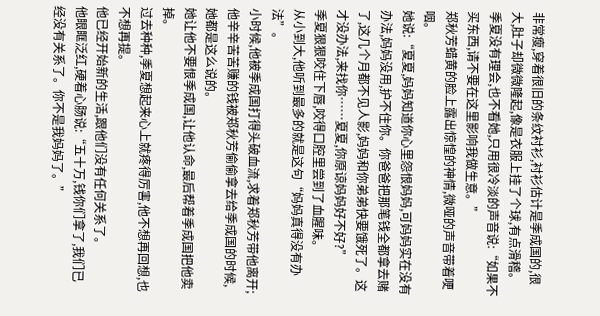非常瘦,穿着很旧的条纹衬衫,衬衫估计是季成国的,很大,肚子却微微隆起,像是衣服上挂了个球,有点滑稽。
季夏没有理会,也不看她,只用很冷淡的声音说:“如果不买东西,请不要在这里影响我做生意。”
郑秋芳蜡黄的脸上露出惊惶的神情,微哑的声音带着哽咽。
她说:“夏夏,妈妈知道你心里怨恨妈妈,可妈妈实在没有办法,妈妈没用,护不住你。你爸爸把那笔钱全都拿去赌了,这几个月都不见人影,妈妈和你弟弟快要饿死了。这才没办法,来找你……夏夏,你原谅妈妈好不好?”
季夏狠狠咬住下唇,咬得口腔里尝到了血腥味。
从小到大,他听到最多的就是这句“妈妈真得没有办法”。
小时候,他被季成国打得头破血流,求着郑秋芳带他离开;他辛辛苦苦赚的钱被郑秋芳偷偷拿去给季成国的时候,她都是这么说的。
她让他不要恨季成国,让他认命,最后帮着季成国把他卖掉。
过去种种,季夏想起来心上就疼得厉害,他不想再回想,也不想再提。
他已经开始新的生活,跟他们没有任何关系了。
他眼眶泛红,硬着心肠说:“五十万,钱你们拿了,我们已经没有关系了。你不是我妈妈了。”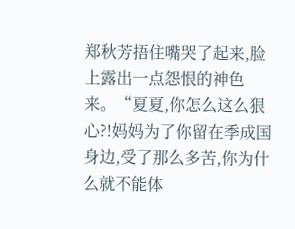郑秋芳捂住嘴哭了起来,脸上露出一点怨恨的神色来。“夏夏,你怎么这么狠心?!妈妈为了你留在季成国身边,受了那么多苦,你为什么就不能体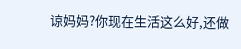谅妈妈?你现在生活这么好,还做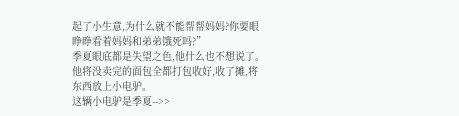起了小生意,为什么就不能帮帮妈妈?你要眼睁睁看着妈妈和弟弟饿死吗?”
季夏眼底都是失望之色,他什么也不想说了。
他将没卖完的面包全都打包收好,收了摊,将东西放上小电驴。
这辆小电驴是季夏-->>